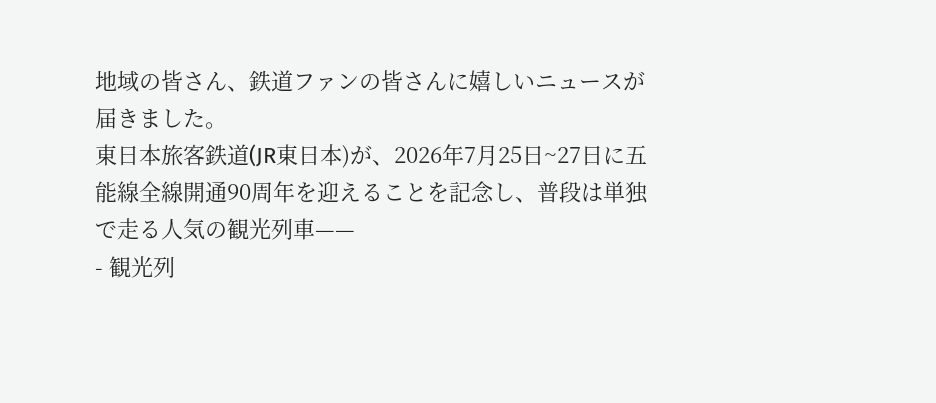地域の皆さん、鉄道ファンの皆さんに嬉しいニュースが届きました。
東日本旅客鉄道(JR東日本)が、2026年7月25日~27日に五能線全線開通90周年を迎えることを記念し、普段は単独で走る人気の観光列車——
- 観光列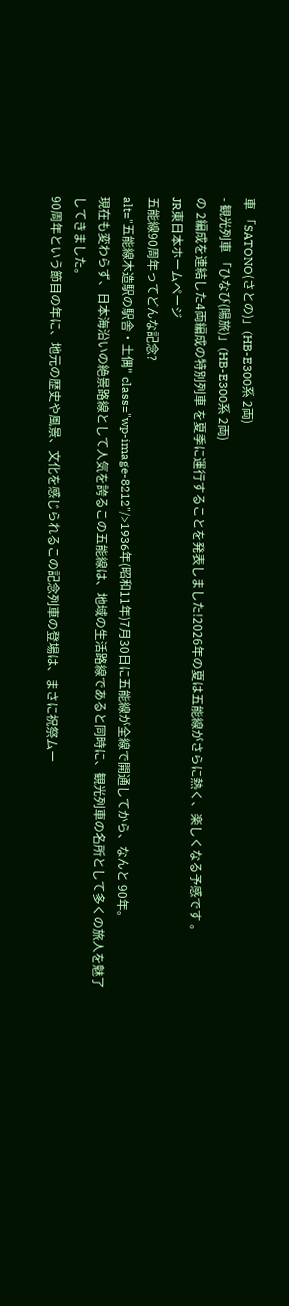車 「SATONO(さとの)」(HB-E300系 2両)
- 観光列車 「ひなび(陽旅)」(HB-E300系 2両)
の 2編成を連結した4両編成の特別列車 を夏季に運行することを発表しました!2026年の夏は五能線がさらに熱く、楽しくなる予感です 。
JR東日本ホームページ
五能線90周年ってどんな記念?
alt="五能線木造駅の駅舎・土偶" class="wp-image-8212"/>1936年(昭和11年)7月30日に五能線が全線で開通してから、なんと 90年。
現在も変わらず、日本海沿いの絶景路線として人気を誇るこの五能線は、地域の生活路線であると同時に、観光列車の名所として多くの旅人を魅了してきました。
90周年という節目の年に、地元の歴史や風景、文化を感じられるこの記念列車の登場は、まさに祝祭ムー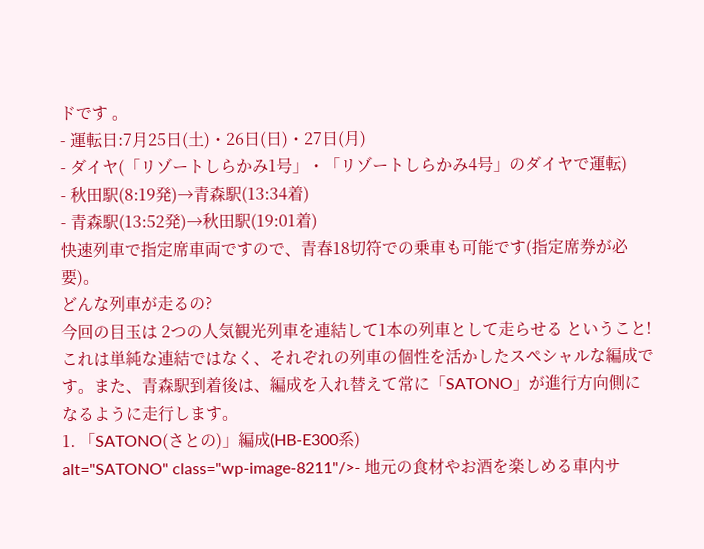ドです 。
- 運転日:7月25日(土)・26日(日)・27日(月)
- ダイヤ(「リゾートしらかみ1号」・「リゾートしらかみ4号」のダイヤで運転)
- 秋田駅(8:19発)→青森駅(13:34着)
- 青森駅(13:52発)→秋田駅(19:01着)
快速列車で指定席車両ですので、青春18切符での乗車も可能です(指定席券が必要)。
どんな列車が走るの?
今回の目玉は 2つの人気観光列車を連結して1本の列車として走らせる ということ!
これは単純な連結ではなく、それぞれの列車の個性を活かしたスペシャルな編成です。また、青森駅到着後は、編成を入れ替えて常に「SATONO」が進行方向側になるように走行します。
1. 「SATONO(さとの)」編成(HB-E300系)
alt="SATONO" class="wp-image-8211"/>- 地元の食材やお酒を楽しめる車内サ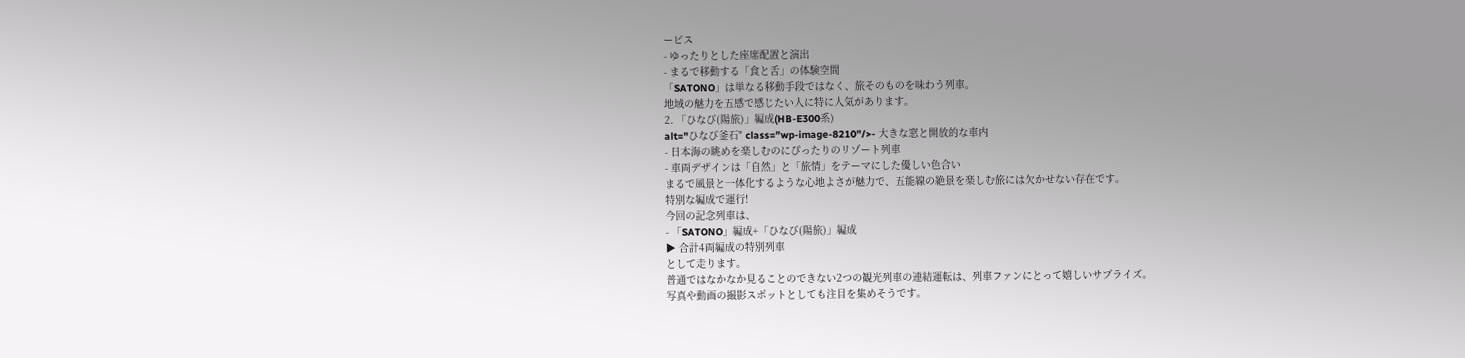ービス
- ゆったりとした座席配置と演出
- まるで移動する「食と舌」の体験空間
「SATONO」は単なる移動手段ではなく、旅そのものを味わう列車。
地域の魅力を五感で感じたい人に特に人気があります。
2. 「ひなび(陽旅)」編成(HB-E300系)
alt="ひなび釜石" class="wp-image-8210"/>- 大きな窓と開放的な車内
- 日本海の眺めを楽しむのにぴったりのリゾート列車
- 車両デザインは「自然」と「旅情」をテーマにした優しい色合い
まるで風景と一体化するような心地よさが魅力で、五能線の絶景を楽しむ旅には欠かせない存在です。
特別な編成で運行!
今回の記念列車は、
- 「SATONO」編成+「ひなび(陽旅)」編成
▶ 合計4両編成の特別列車
として走ります。
普通ではなかなか見ることのできない2つの観光列車の連結運転は、列車ファンにとって嬉しいサプライズ。
写真や動画の撮影スポットとしても注目を集めそうです。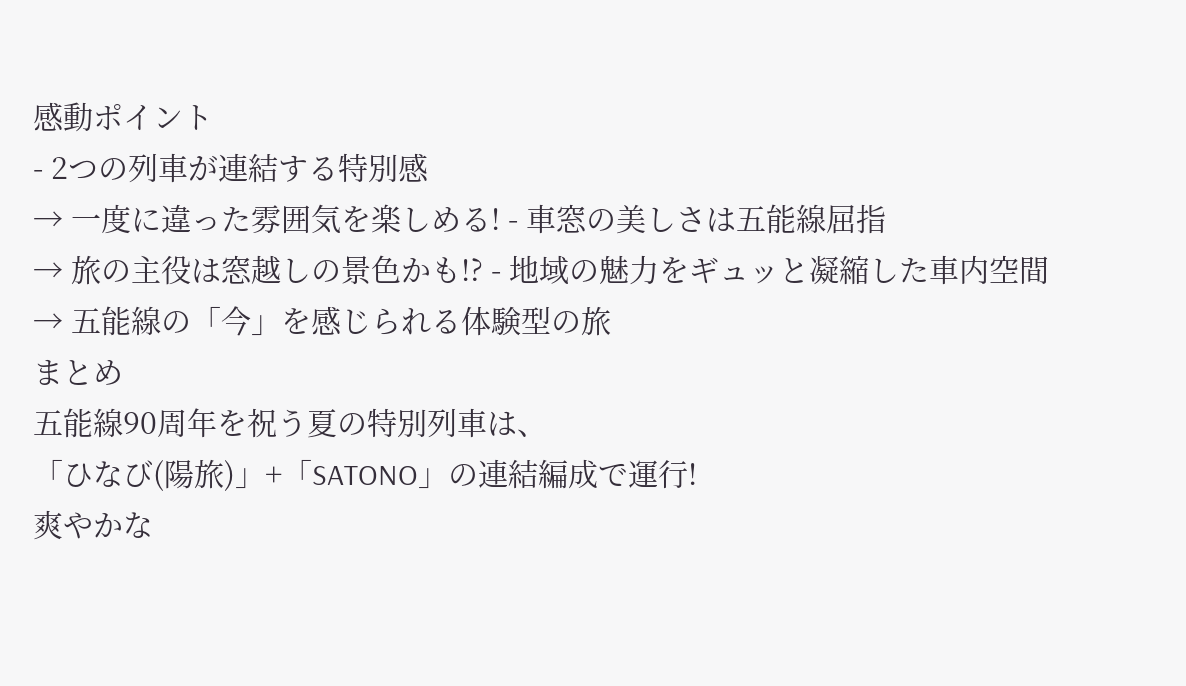感動ポイント
- 2つの列車が連結する特別感
→ 一度に違った雰囲気を楽しめる! - 車窓の美しさは五能線屈指
→ 旅の主役は窓越しの景色かも!? - 地域の魅力をギュッと凝縮した車内空間
→ 五能線の「今」を感じられる体験型の旅
まとめ
五能線90周年を祝う夏の特別列車は、
「ひなび(陽旅)」+「SATONO」の連結編成で運行!
爽やかな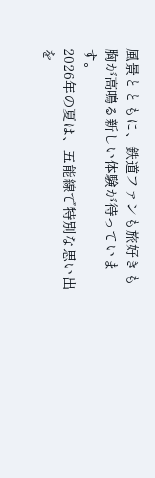風景とともに、鉄道ファンも旅好きも胸が高鳴る新しい体験が待っています。
2026年の夏は、五能線で特別な思い出を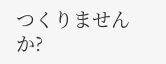つくりませんか?